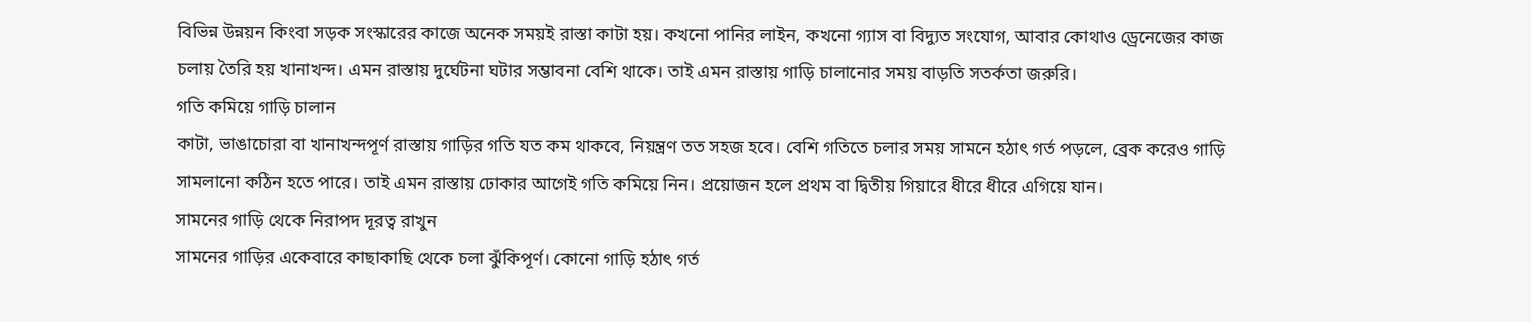বিভিন্ন উন্নয়ন কিংবা সড়ক সংস্কারের কাজে অনেক সময়ই রাস্তা কাটা হয়। কখনো পানির লাইন, কখনো গ্যাস বা বিদ্যুত সংযোগ, আবার কোথাও ড্রেনেজের কাজ চলায় তৈরি হয় খানাখন্দ। এমন রাস্তায় দুর্ঘেটনা ঘটার সম্ভাবনা বেশি থাকে। তাই এমন রাস্তায় গাড়ি চালানোর সময় বাড়তি সতর্কতা জরুরি।
গতি কমিয়ে গাড়ি চালান
কাটা, ভাঙাচোরা বা খানাখন্দপূর্ণ রাস্তায় গাড়ির গতি যত কম থাকবে, নিয়ন্ত্রণ তত সহজ হবে। বেশি গতিতে চলার সময় সামনে হঠাৎ গর্ত পড়লে, ব্রেক করেও গাড়ি সামলানো কঠিন হতে পারে। তাই এমন রাস্তায় ঢোকার আগেই গতি কমিয়ে নিন। প্রয়োজন হলে প্রথম বা দ্বিতীয় গিয়ারে ধীরে ধীরে এগিয়ে যান।
সামনের গাড়ি থেকে নিরাপদ দূরত্ব রাখুন
সামনের গাড়ির একেবারে কাছাকাছি থেকে চলা ঝুঁকিপূর্ণ। কোনো গাড়ি হঠাৎ গর্ত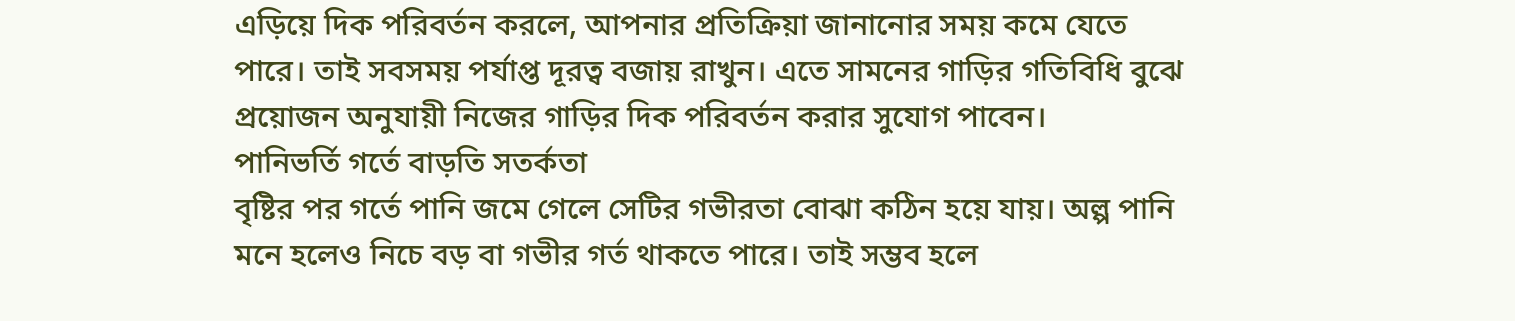এড়িয়ে দিক পরিবর্তন করলে, আপনার প্রতিক্রিয়া জানানোর সময় কমে যেতে পারে। তাই সবসময় পর্যাপ্ত দূরত্ব বজায় রাখুন। এতে সামনের গাড়ির গতিবিধি বুঝে প্রয়োজন অনুযায়ী নিজের গাড়ির দিক পরিবর্তন করার সুযোগ পাবেন।
পানিভর্তি গর্তে বাড়তি সতর্কতা
বৃষ্টির পর গর্তে পানি জমে গেলে সেটির গভীরতা বোঝা কঠিন হয়ে যায়। অল্প পানি মনে হলেও নিচে বড় বা গভীর গর্ত থাকতে পারে। তাই সম্ভব হলে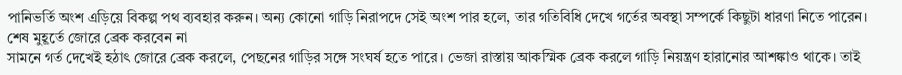পানিভর্তি অংশ এড়িয়ে বিকল্প পথ ব্যবহার করুন। অন্য কোনো গাড়ি নিরাপদে সেই অংশ পার হলে, তার গতিবিধি দেখে গর্তের অবস্থা সম্পর্কে কিছুটা ধারণা নিতে পারেন।
শেষ মুহূর্তে জোরে ব্রেক করবেন না
সামনে গর্ত দেখেই হঠাৎ জোরে ব্রেক করলে, পেছনের গাড়ির সঙ্গে সংঘর্ষ হতে পারে। ভেজা রাস্তায় আকস্মিক ব্রেক করলে গাড়ি নিয়ন্ত্রণ হারানোর আশঙ্কাও থাকে। তাই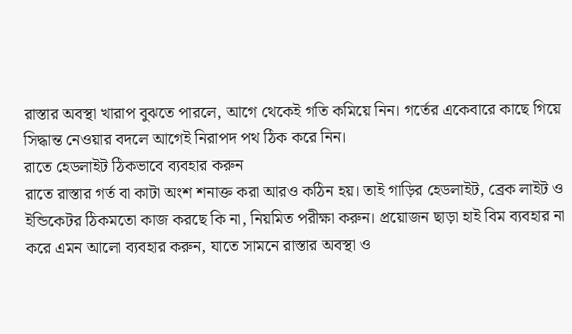রাস্তার অবস্থা খারাপ বুঝতে পারলে, আগে থেকেই গতি কমিয়ে নিন। গর্তের একেবারে কাছে গিয়ে সিদ্ধান্ত নেওয়ার বদলে আগেই নিরাপদ পথ ঠিক করে নিন।
রাতে হেডলাইট ঠিকভাবে ব্যবহার করুন
রাতে রাস্তার গর্ত বা কাটা অংশ শনাক্ত করা আরও কঠিন হয়। তাই গাড়ির হেডলাইট, ব্রেক লাইট ও ইন্ডিকেটর ঠিকমতো কাজ করছে কি না, নিয়মিত পরীক্ষা করুন। প্রয়োজন ছাড়া হাই বিম ব্যবহার না করে এমন আলো ব্যবহার করুন, যাতে সামনে রাস্তার অবস্থা ও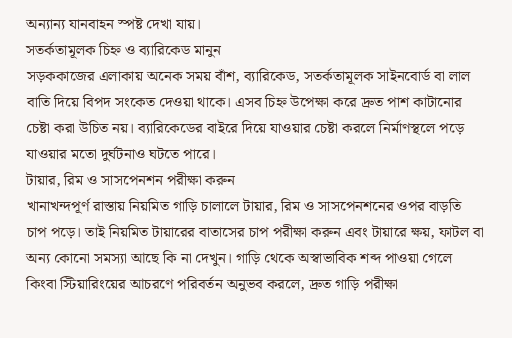অন্যান্য যানবাহন স্পষ্ট দেখা যায়।
সতর্কতামূলক চিহ্ন ও ব্যারিকেড মানুন
সড়ককাজের এলাকায় অনেক সময় বাঁশ, ব্যারিকেড, সতর্কতামূলক সাইনবোর্ড বা লাল বাতি দিয়ে বিপদ সংকেত দেওয়া থাকে। এসব চিহ্ন উপেক্ষা করে দ্রুত পাশ কাটানোর চেষ্টা করা উচিত নয়। ব্যারিকেডের বাইরে দিয়ে যাওয়ার চেষ্টা করলে নির্মাণস্থলে পড়ে যাওয়ার মতো দুর্ঘটনাও ঘটতে পারে।
টায়ার, রিম ও সাসপেনশন পরীক্ষা করুন
খানাখন্দপূর্ণ রাস্তায় নিয়মিত গাড়ি চালালে টায়ার, রিম ও সাসপেনশনের ওপর বাড়তি চাপ পড়ে। তাই নিয়মিত টায়ারের বাতাসের চাপ পরীক্ষা করুন এবং টায়ারে ক্ষয়, ফাটল বা অন্য কোনো সমস্যা আছে কি না দেখুন। গাড়ি থেকে অস্বাভাবিক শব্দ পাওয়া গেলে কিংবা স্টিয়ারিংয়ের আচরণে পরিবর্তন অনুভব করলে, দ্রুত গাড়ি পরীক্ষা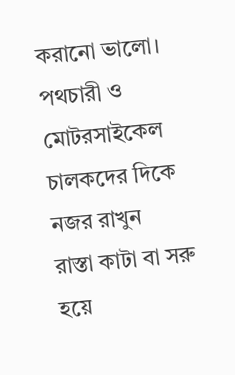করানো ভালো।
পথচারী ও মোটরসাইকেল চালকদের দিকে নজর রাখুন
রাস্তা কাটা বা সরু হয়ে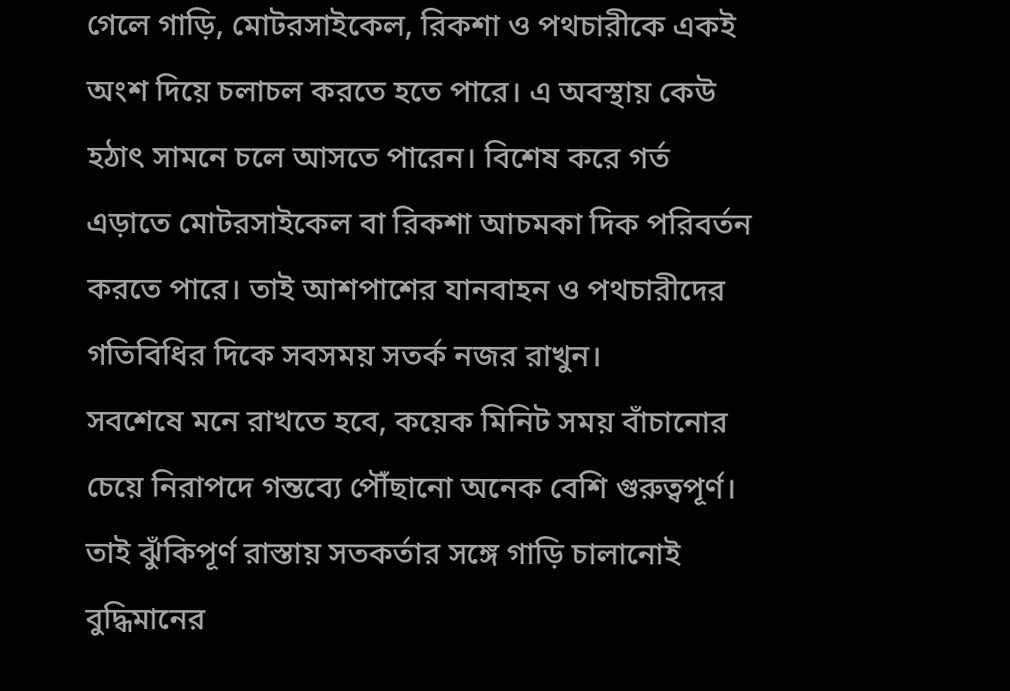গেলে গাড়ি, মোটরসাইকেল, রিকশা ও পথচারীকে একই অংশ দিয়ে চলাচল করতে হতে পারে। এ অবস্থায় কেউ হঠাৎ সামনে চলে আসতে পারেন। বিশেষ করে গর্ত এড়াতে মোটরসাইকেল বা রিকশা আচমকা দিক পরিবর্তন করতে পারে। তাই আশপাশের যানবাহন ও পথচারীদের গতিবিধির দিকে সবসময় সতর্ক নজর রাখুন।
সবশেষে মনে রাখতে হবে, কয়েক মিনিট সময় বাঁচানোর চেয়ে নিরাপদে গন্তব্যে পৌঁছানো অনেক বেশি গুরুত্বপূর্ণ। তাই ঝুঁকিপূর্ণ রাস্তায় সতকর্তার সঙ্গে গাড়ি চালানোই বুদ্ধিমানের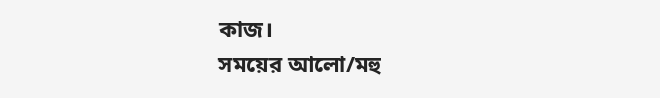কাজ।
সময়ের আলো/মহু